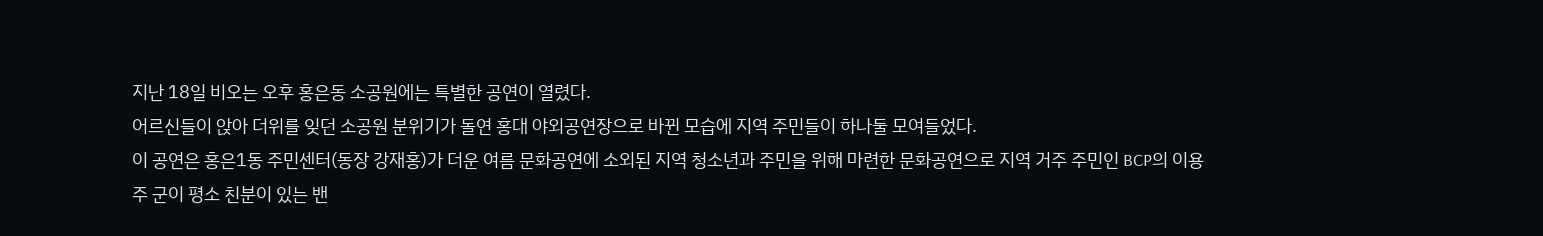지난 18일 비오는 오후 홍은동 소공원에는 특별한 공연이 열렸다.
어르신들이 앉아 더위를 잊던 소공원 분위기가 돌연 홍대 야외공연장으로 바뀐 모습에 지역 주민들이 하나둘 모여들었다.
이 공연은 홍은1동 주민센터(동장 강재홍)가 더운 여름 문화공연에 소외된 지역 청소년과 주민을 위해 마련한 문화공연으로 지역 거주 주민인 BCP의 이용주 군이 평소 친분이 있는 밴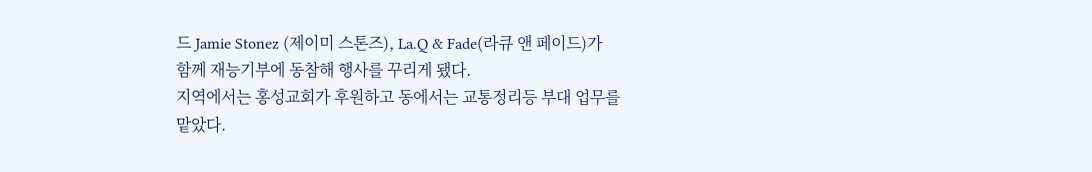드 Jamie Stonez (제이미 스톤즈), La.Q & Fade(라큐 앤 페이드)가 함께 재능기부에 동참해 행사를 꾸리게 됐다.
지역에서는 홍성교회가 후원하고 동에서는 교통정리등 부대 업무를 맡았다.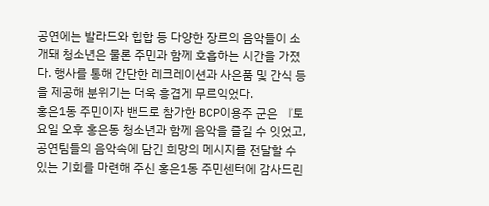공연에는 발라드와 힙합 등 다양한 장르의 음악들이 소개돼 청소년은 물론 주민과 함께 호흡하는 시간을 가졌다. 행사를 통해 간단한 레크레이션과 사은품 및 간식 등을 제공해 분위기는 더욱 흥겹게 무르익었다.
홍은1동 주민이자 밴드로 참가한 BCP이용주 군은 『토요일 오후 홍은동 청소년과 함께 음악을 즐길 수 잇었고, 공연팀들의 음악속에 담긴 희망의 메시지를 전달할 수 있는 기회를 마련해 주신 홍은1동 주민센터에 감사드린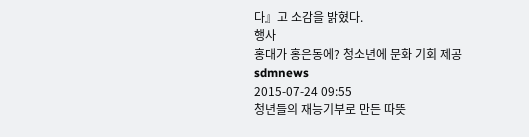다』고 소감을 밝혔다.
행사
홍대가 홍은동에? 청소년에 문화 기회 제공
sdmnews
2015-07-24 09:55
청년들의 재능기부로 만든 따뜻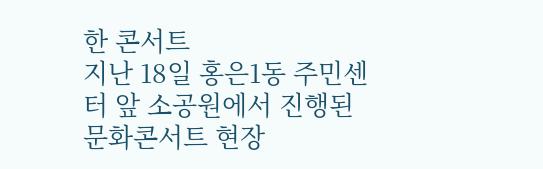한 콘서트
지난 18일 홍은1동 주민센터 앞 소공원에서 진행된 문화콘서트 현장